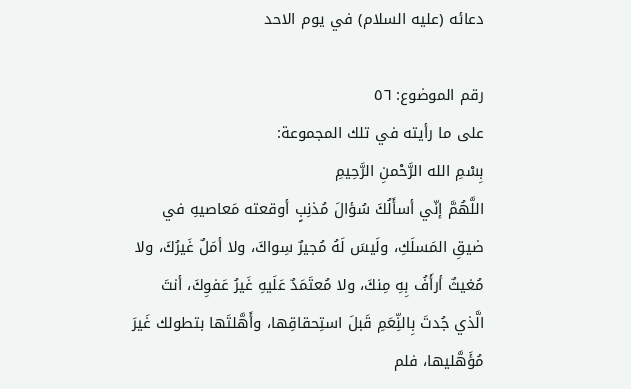دعائه (عليه السلام) في يوم الاحد

رقم الموضوع: ٥٦
على ما رأيته في تلك المجموعة:
بِسْمِ الله الرَّحْمنِ الرَّحِيمِ
اللَّهُمَّ إنّي أسأَلُكَ سُؤالَ مُذنِبٍ أوقعته مَعاصيهِ في ضيقِ المَسلَكِ، ولَيسَ لَهُ مُجيرٌ سِواكَ، ولا أمَلٌ غَيرُكَ، ولا مُغيثٌ أرأَفُ بِهِ مِنكَ، ولا مُعتَمَدٌ عَلَيهِ غَيرُ عَفوِكَ، أنتَ الَّذي جُدتَ بِالنِّعَمِ قَبلَ استِحقاقِها، وأَهَّلتَها بتطولك غَيرَ مُؤَهَّليها، فلم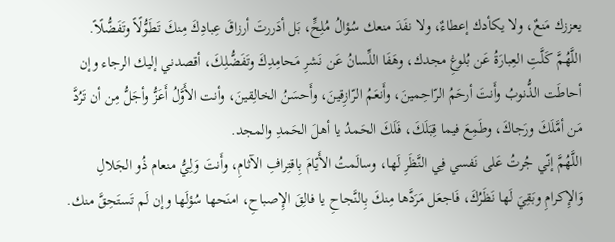يعززك مَنعٌ، ولا يكأدك إعطاءٌ، ولا نفَدَ منعك سُؤالُ مُلِحٍّ، بَل أدَررتَ أرزاقَ عِبادِكَ مِنكَ تَطَوُّلًاً وتَفَضُّلًاً.
اللَّهُمَّ كَلَّتِ العِبارَةُ عَن بُلوغِ مجدك، وهَفَا اللِّسانُ عَن نَشرِ مَحامِدِكَ وتَفَضُّلِكَ، أقصدني إليك الرجاء وإن أحاطَت الذُّنوبُ وأَنتَ أرحَمُ الرّاحِمينَ، وأَنعَمُ الرّازِقينَ، وأَحسَنُ الخالِقينَ، وأنت الأَوَّلُ أَعَزُّ وأجَلُّ مِن أن تَرُدَّ مَن أمَّلَكَ ورَجاكَ، وطَمِعَ فيما قِبَلَكَ، فَلَكَ الحَمدُ يا أهلَ الحَمدِ والمجد.
اللَّهُمَّ إنّي جُرتُ عَلى نَفسي فِي النَّظَرِ لَها، وسالَمتُ الأَيّامَ بِاقتِرافِ الآثامِ، وأَنتَ وَلِيُّ منعام ذُو الجَلالِ وَالإِكرامِ وبَقِيَ لَها نَظَرُكَ، فَاجعَل مَرَدَّها مِنكَ بِالنَّجاحِ يا فالِقَ الإِصباحِ، امنَحها سُؤلَها وإن لَم تَستَحِقَّ منك.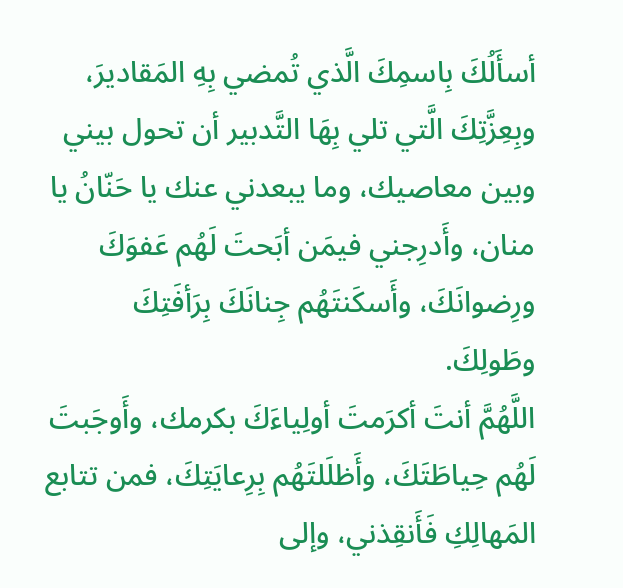أسأَلُكَ بِاسمِكَ الَّذي تُمضي بِهِ المَقاديرَ، وبِعِزَّتِكَ الَّتي تلي بِهَا التَّدبير أن تحول بيني وبين معاصيك، وما يبعدني عنك يا حَنّانُ يا منان، وأَدرِجني فيمَن أبَحتَ لَهُم عَفوَكَ ورِضوانَكَ، وأَسكَنتَهُم جِنانَكَ بِرَأفَتِكَ وطَولِكَ.
اللَّهُمَّ أنتَ أكرَمتَ أولِياءَكَ بكرمك، وأَوجَبتَ لَهُم حِياطَتَكَ، وأَظلَلتَهُم بِرِعايَتِكَ، فمن تتابع المَهالِكِ فَأَنقِذني، وإلى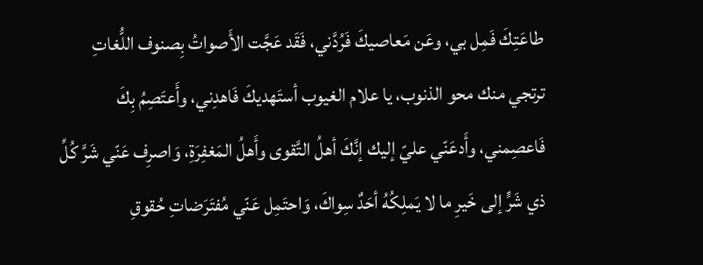طاعَتِكَ فَمِل بي، وعَن مَعاصيكَ فَرُدَّني، فَقَد عَجَّت الأَصواتُ بِصنوف اللُّغاتِ ترتجي منك محو الذنوب، يا علام الغيوب أستَهديكَ فَاهدِني، وأَعتَصِمُ بِكَ فَاعصِمني، وأَدعَنّي عليّ إليك إنَّكَ أهلُ التَّقوى وأَهلُ المَغفِرَةِ، وَاصرِف عَنّي شَرَّ كُلِّ ذي شَرٍّ إلى خَيرِ ما لا يَملِكُهُ أحَدٌ سِواكَ، وَاحتَمِل عَنّي مُفتَرَضاتِ حُقوقِ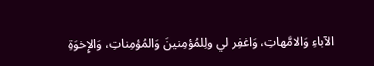الآباءِ وَالامَّهاتِ، وَاغفِر لي ولِلمُؤمِنينَ وَالمُؤمِناتِ، وَالإِخوَةِ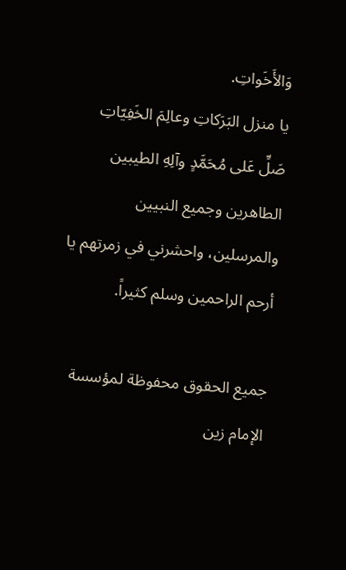وَالأَخَواتِ.
يا منزل البَرَكاتِ وعالِمَ الخَفِيّاتِ صَلِّ عَلى مُحَمَّدٍ وآلِهِ الطيبين الطاهرين وجميع النبيين والمرسلين، واحشرني في زمرتهم يا أرحم الراحمين وسلم كثيراً.

جميع الحقوق محفوظة لمؤسسة الإمام زين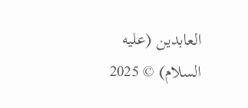العابدين (عليه السلام) © 2025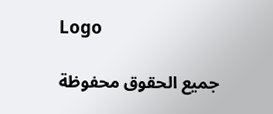Logo

جميع الحقوق محفوظة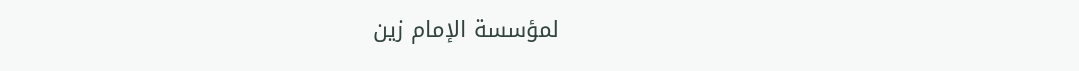لمؤسسة الإمام زين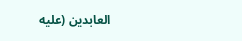العابدين (عليه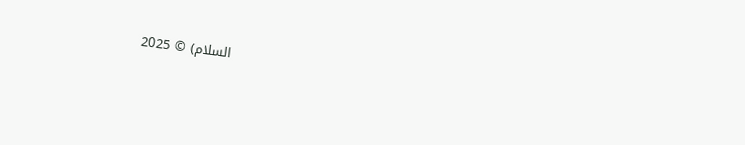السلام) © 2025